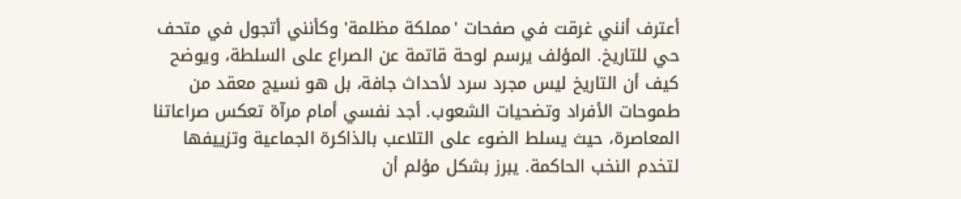أعترف أنني غرقت في صفحات 'مملكة مظلمة' وكأنني أتجول في متحف حي للتاريخ. المؤلف يرسم لوحة قاتمة عن الصراع على السلطة، ويوضح كيف أن التاريخ ليس مجرد سرد لأحداث جافة، بل هو نسيج معقد من طموحات الأفراد وتضحيات الشعوب. أجد نفسي أمام مرآة تعكس صراعاتنا المعاصرة، حيث يسلط الضوء على التلاعب بالذاكرة الجماعية وتزييفها لتخدم النخب الحاكمة. يبرز بشكل مؤلم أن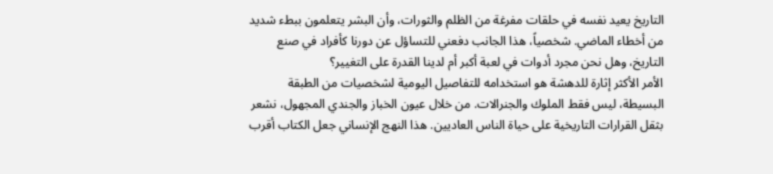التاريخ يعيد نفسه في حلقات مفرغة من الظلم والثورات، وأن البشر يتعلمون ببطء شديد من أخطاء الماضي. شخصياً، هذا الجانب دفعني للتساؤل عن دورنا كأفراد في صنع التاريخ، وهل نحن مجرد أدوات في لعبة أكبر أم لدينا القدرة على التغيير؟
الأمر الأكثر إثارة للدهشة هو استخدامه للتفاصيل اليومية لشخصيات من الطبقة البسيطة، ليس فقط الملوك والجنرالات. من خلال عيون الخباز والجندي المجهول، نشعر بثقل القرارات التاريخية على حياة الناس العاديين. هذا النهج الإنساني جعل الكتاب أقرب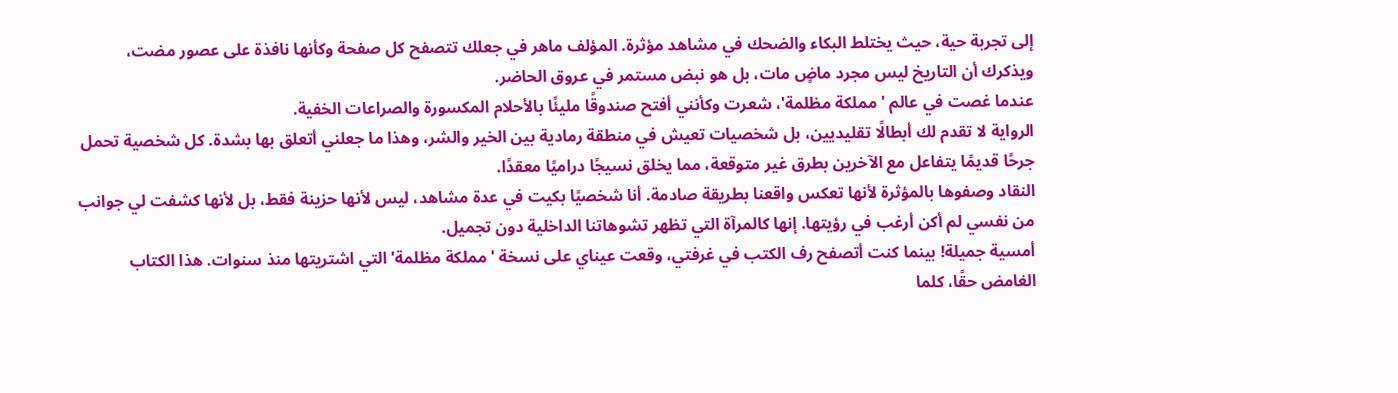إلى تجربة حية، حيث يختلط البكاء والضحك في مشاهد مؤثرة. المؤلف ماهر في جعلك تتصفح كل صفحة وكأنها نافذة على عصور مضت، ويذكرك أن التاريخ ليس مجرد ماضٍ مات، بل هو نبض مستمر في عروق الحاضر.
عندما غصت في عالم 'مملكة مظلمة'، شعرت وكأنني أفتح صندوقًا مليئًا بالأحلام المكسورة والصراعات الخفية.
الرواية لا تقدم لك أبطالًا تقليديين، بل شخصيات تعيش في منطقة رمادية بين الخير والشر، وهذا ما جعلني أتعلق بها بشدة. كل شخصية تحمل جرحًا قديمًا يتفاعل مع الآخرين بطرق غير متوقعة، مما يخلق نسيجًا دراميًا معقدًا.
النقاد وصفوها بالمؤثرة لأنها تعكس واقعنا بطريقة صادمة. أنا شخصيًا بكيت في عدة مشاهد، ليس لأنها حزينة فقط، بل لأنها كشفت لي جوانب من نفسي لم أكن أرغب في رؤيتها. إنها كالمرآة التي تظهر تشوهاتنا الداخلية دون تجميل.
أمسية جميلة! بينما كنت أتصفح رف الكتب في غرفتي، وقعت عيناي على نسخة 'مملكة مظلمة' التي اشتريتها منذ سنوات. هذا الكتاب الغامض حقًا، كلما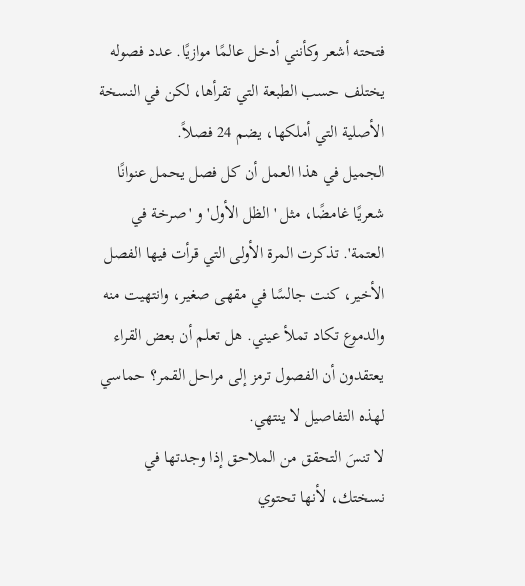فتحته أشعر وكأنني أدخل عالمًا موازيًا. عدد فصوله يختلف حسب الطبعة التي تقرأها، لكن في النسخة الأصلية التي أملكها، يضم 24 فصلاً.
الجميل في هذا العمل أن كل فصل يحمل عنوانًا شعريًا غامضًا، مثل 'الظل الأول' و 'صرخة في العتمة'. تذكرت المرة الأولى التي قرأت فيها الفصل الأخير، كنت جالسًا في مقهى صغير، وانتهيت منه والدموع تكاد تملأ عيني. هل تعلم أن بعض القراء يعتقدون أن الفصول ترمز إلى مراحل القمر؟ حماسي لهذه التفاصيل لا ينتهي.
لا تنسَ التحقق من الملاحق إذا وجدتها في نسختك، لأنها تحتوي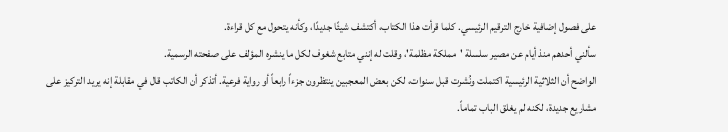على فصول إضافية خارج الترقيم الرئيسي. كلما قرأت هذا الكتاب، أكتشف شيئًا جديدًا، وكأنه يتحول مع كل قراءة.
سألني أحدهم منذ أيام عن مصير سلسلة 'مملكة مظلمة'، وقلت له إنني متابع شغوف لكل ما ينشره المؤلف على صفحته الرسمية.
الواضح أن الثلاثية الرئيسية اكتملت ونُشرت قبل سنوات، لكن بعض المعجبين ينتظرون جزءاً رابعاً أو رواية فرعية. أتذكر أن الكاتب قال في مقابلة إنه يريد التركيز على مشاريع جديدة، لكنه لم يغلق الباب تماماً.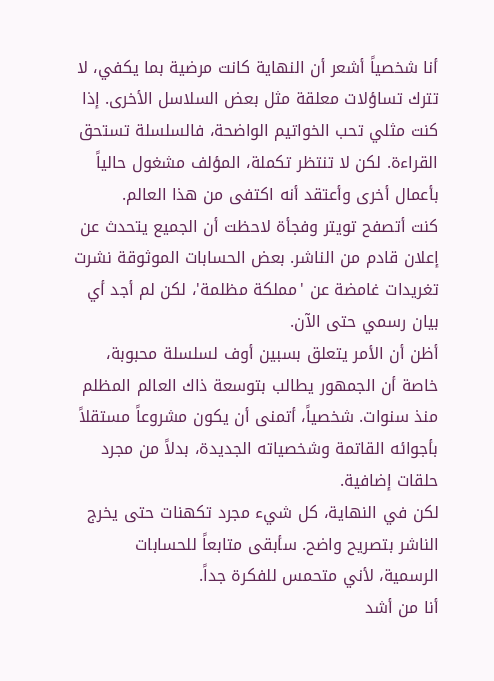أنا شخصياً أشعر أن النهاية كانت مرضية بما يكفي، لا تترك تساؤلات معلقة مثل بعض السلاسل الأخرى. إذا كنت مثلي تحب الخواتيم الواضحة، فالسلسلة تستحق القراءة. لكن لا تنتظر تكملة، المؤلف مشغول حالياً بأعمال أخرى وأعتقد أنه اكتفى من هذا العالم.
كنت أتصفح تويتر وفجأة لاحظت أن الجميع يتحدث عن إعلان قادم من الناشر. بعض الحسابات الموثوقة نشرت تغريدات غامضة عن 'مملكة مظلمة'، لكن لم أجد أي بيان رسمي حتى الآن.
أظن أن الأمر يتعلق بسبين أوف لسلسلة محبوبة، خاصة أن الجمهور يطالب بتوسعة ذاك العالم المظلم منذ سنوات. شخصياً، أتمنى أن يكون مشروعاً مستقلاً بأجوائه القاتمة وشخصياته الجديدة، بدلاً من مجرد حلقات إضافية.
لكن في النهاية، كل شيء مجرد تكهنات حتى يخرج الناشر بتصريح واضح. سأبقى متابعاً للحسابات الرسمية، لأني متحمس للفكرة جداً.
أنا من أشد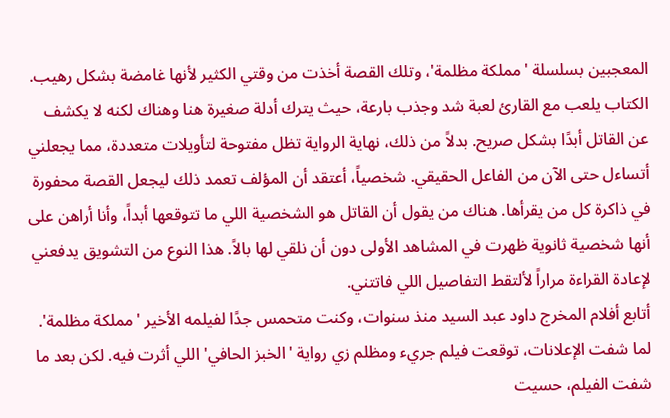المعجبين بسلسلة 'مملكة مظلمة'، وتلك القصة أخذت من وقتي الكثير لأنها غامضة بشكل رهيب. الكتاب يلعب مع القارئ لعبة شد وجذب بارعة، حيث يترك أدلة صغيرة هنا وهناك لكنه لا يكشف عن القاتل أبدًا بشكل صريح. بدلاً من ذلك، نهاية الرواية تظل مفتوحة لتأويلات متعددة، مما يجعلني أتساءل حتى الآن من الفاعل الحقيقي. شخصياً، أعتقد أن المؤلف تعمد ذلك ليجعل القصة محفورة في ذاكرة كل من يقرأها. هناك من يقول أن القاتل هو الشخصية اللي ما تتوقعها أبداً، وأنا أراهن على أنها شخصية ثانوية ظهرت في المشاهد الأولى دون أن نلقي لها بالاً. هذا النوع من التشويق يدفعني لإعادة القراءة مراراً لألتقط التفاصيل اللي فاتتني.
أتابع أفلام المخرج داود عبد السيد منذ سنوات، وكنت متحمس جدًا لفيلمه الأخير 'مملكة مظلمة'. لما شفت الإعلانات، توقعت فيلم جريء ومظلم زي رواية 'الخبز الحافي' اللي أثرت فيه. لكن بعد ما شفت الفيلم، حسيت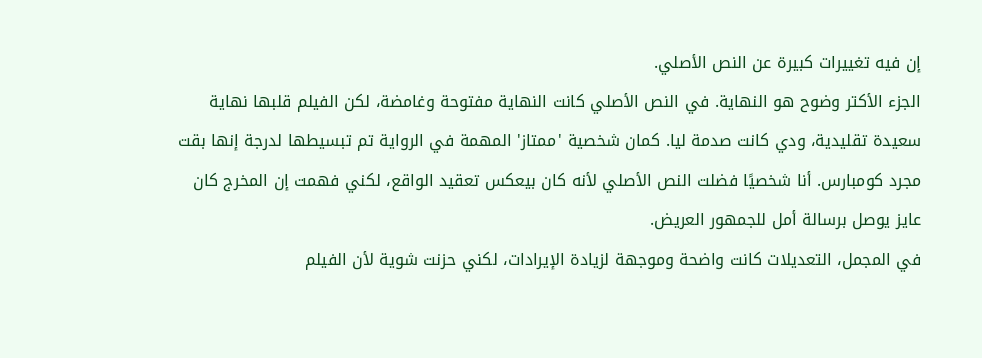إن فيه تغييرات كبيرة عن النص الأصلي.
الجزء الأكتر وضوح هو النهاية. في النص الأصلي كانت النهاية مفتوحة وغامضة، لكن الفيلم قلبها نهاية سعيدة تقليدية، ودي كانت صدمة ليا. كمان شخصية 'ممتاز' المهمة في الرواية تم تبسيطها لدرجة إنها بقت مجرد كومبارس. أنا شخصيًا فضلت النص الأصلي لأنه كان بيعكس تعقيد الواقع، لكني فهمت إن المخرج كان عايز يوصل برسالة أمل للجمهور العريض.
في المجمل، التعديلات كانت واضحة وموجهة لزيادة الإيرادات، لكني حزنت شوية لأن الفيلم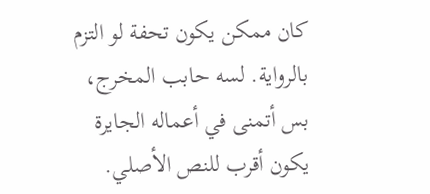كان ممكن يكون تحفة لو التزم بالرواية. لسه حابب المخرج، بس أتمنى في أعماله الجايرة يكون أقرب للنص الأصلي.